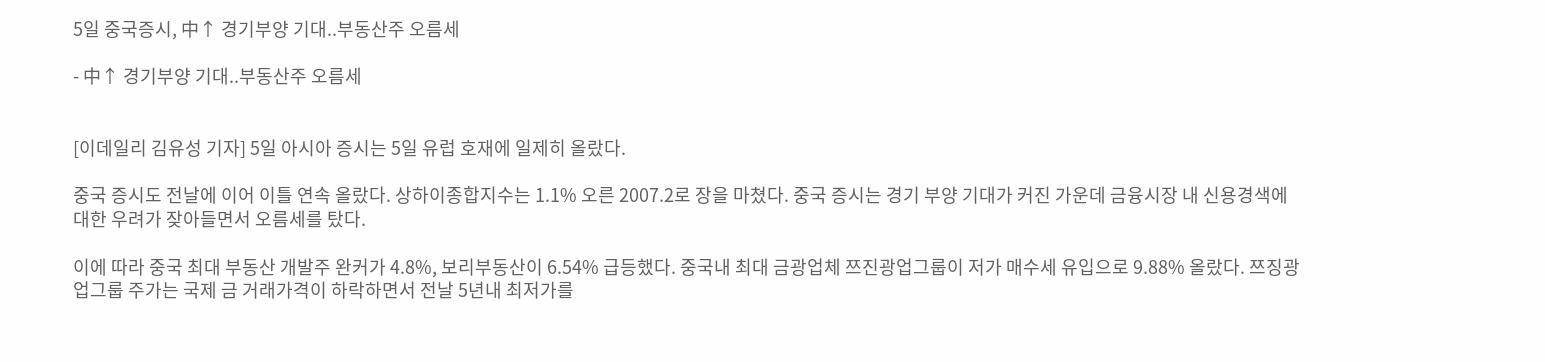5일 중국증시, 中↑ 경기부양 기대..부동산주 오름세

- 中↑ 경기부양 기대..부동산주 오름세


[이데일리 김유성 기자] 5일 아시아 증시는 5일 유럽 호재에 일제히 올랐다.

중국 증시도 전날에 이어 이틀 연속 올랐다. 상하이종합지수는 1.1% 오른 2007.2로 장을 마쳤다. 중국 증시는 경기 부양 기대가 커진 가운데 금융시장 내 신용경색에 대한 우려가 잦아들면서 오름세를 탔다.

이에 따라 중국 최대 부동산 개발주 완커가 4.8%, 보리부동산이 6.54% 급등했다. 중국내 최대 금광업체 쯔진광업그룹이 저가 매수세 유입으로 9.88% 올랐다. 쯔징광업그룹 주가는 국제 금 거래가격이 하락하면서 전날 5년내 최저가를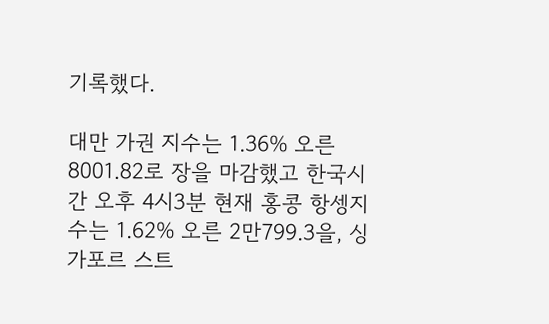기록했다.

대만 가권 지수는 1.36% 오른 8001.82로 장을 마감했고 한국시간 오후 4시3분 현재 홍콩 항셍지수는 1.62% 오른 2만799.3을, 싱가포르 스트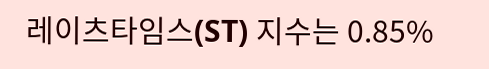레이츠타임스(ST) 지수는 0.85%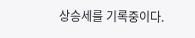상승세를 기록중이다.